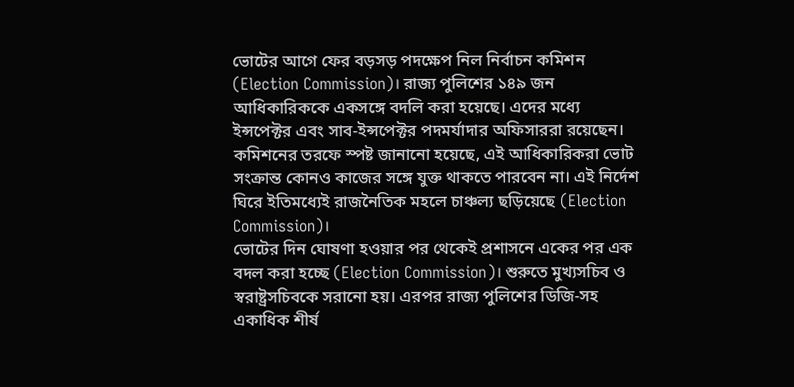ভোটের আগে ফের বড়সড় পদক্ষেপ নিল নির্বাচন কমিশন (Election Commission)। রাজ্য পুলিশের ১৪৯ জন আধিকারিককে একসঙ্গে বদলি করা হয়েছে। এদের মধ্যে ইন্সপেক্টর এবং সাব-ইন্সপেক্টর পদমর্যাদার অফিসাররা রয়েছেন। কমিশনের তরফে স্পষ্ট জানানো হয়েছে, এই আধিকারিকরা ভোট সংক্রান্ত কোনও কাজের সঙ্গে যুক্ত থাকতে পারবেন না। এই নির্দেশ ঘিরে ইতিমধ্যেই রাজনৈতিক মহলে চাঞ্চল্য ছড়িয়েছে (Election Commission)।
ভোটের দিন ঘোষণা হওয়ার পর থেকেই প্রশাসনে একের পর এক বদল করা হচ্ছে (Election Commission)। শুরুতে মুখ্যসচিব ও স্বরাষ্ট্রসচিবকে সরানো হয়। এরপর রাজ্য পুলিশের ডিজি-সহ একাধিক শীর্ষ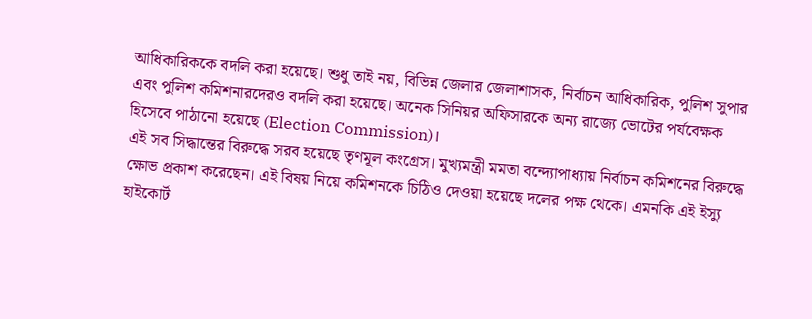আধিকারিককে বদলি করা হয়েছে। শুধু তাই নয়, বিভিন্ন জেলার জেলাশাসক, নির্বাচন আধিকারিক, পুলিশ সুপার এবং পুলিশ কমিশনারদেরও বদলি করা হয়েছে। অনেক সিনিয়র অফিসারকে অন্য রাজ্যে ভোটের পর্যবেক্ষক হিসেবে পাঠানো হয়েছে (Election Commission)।
এই সব সিদ্ধান্তের বিরুদ্ধে সরব হয়েছে তৃণমূল কংগ্রেস। মুখ্যমন্ত্রী মমতা বন্দ্যোপাধ্যায় নির্বাচন কমিশনের বিরুদ্ধে ক্ষোভ প্রকাশ করেছেন। এই বিষয় নিয়ে কমিশনকে চিঠিও দেওয়া হয়েছে দলের পক্ষ থেকে। এমনকি এই ইস্যু হাইকোর্ট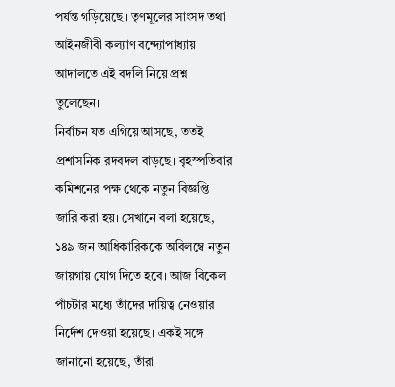পর্যন্ত গড়িয়েছে। তৃণমূলের সাংসদ তথা আইনজীবী কল্যাণ বন্দ্যোপাধ্যায় আদালতে এই বদলি নিয়ে প্রশ্ন তুলেছেন।
নির্বাচন যত এগিয়ে আসছে, ততই প্রশাসনিক রদবদল বাড়ছে। বৃহস্পতিবার কমিশনের পক্ষ থেকে নতুন বিজ্ঞপ্তি জারি করা হয়। সেখানে বলা হয়েছে, ১৪৯ জন আধিকারিককে অবিলম্বে নতুন জায়গায় যোগ দিতে হবে। আজ বিকেল পাঁচটার মধ্যে তাঁদের দায়িত্ব নেওয়ার নির্দেশ দেওয়া হয়েছে। একই সঙ্গে জানানো হয়েছে, তাঁরা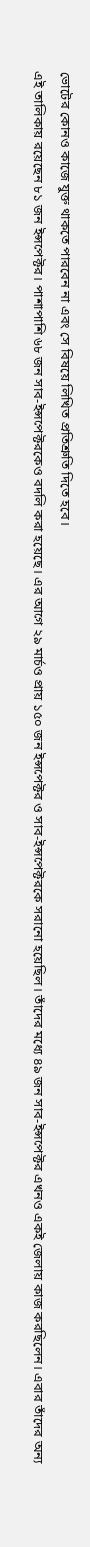ভোটের কোনও কাজে যুক্ত থাকতে পারবেন না এবং সে বিষয়ে লিখিত প্রতিশ্রুতি দিতে হবে।
এই তালিকায় রয়েছেন ৮১ জন ইন্সপেক্টর। পাশাপাশি ৬৮ জন সাব-ইন্সপেক্টরকেও বদলি করা হয়েছে। এর আগে ২৯ মার্চও প্রায় ১৫০ জন ইন্সপেক্টর ও সাব-ইন্সপেক্টরকে সরানো হয়েছিল। তাঁদের মধ্যে ৪৯ জন সাব-ইন্সপেক্টর এখনও একই জেলায় কাজ করছিলেন। এবার তাঁদের অন্য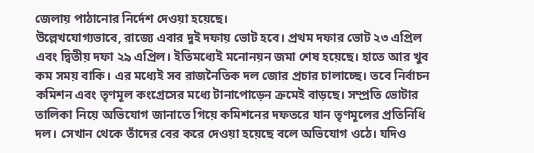জেলায় পাঠানোর নির্দেশ দেওয়া হয়েছে।
উল্লেখযোগ্যভাবে, রাজ্যে এবার দুই দফায় ভোট হবে। প্রথম দফার ভোট ২৩ এপ্রিল এবং দ্বিতীয় দফা ২৯ এপ্রিল। ইতিমধ্যেই মনোনয়ন জমা শেষ হয়েছে। হাতে আর খুব কম সময় বাকি। এর মধ্যেই সব রাজনৈতিক দল জোর প্রচার চালাচ্ছে। তবে নির্বাচন কমিশন এবং তৃণমূল কংগ্রেসের মধ্যে টানাপোড়েন ক্রমেই বাড়ছে। সম্প্রতি ভোটার তালিকা নিয়ে অভিযোগ জানাতে গিয়ে কমিশনের দফতরে যান তৃণমূলের প্রতিনিধি দল। সেখান থেকে তাঁদের বের করে দেওয়া হয়েছে বলে অভিযোগ ওঠে। যদিও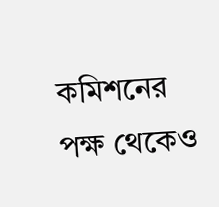কমিশনের পক্ষ থেকেও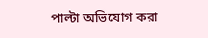পাল্টা অভিযোগ করা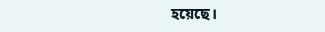হয়েছে।